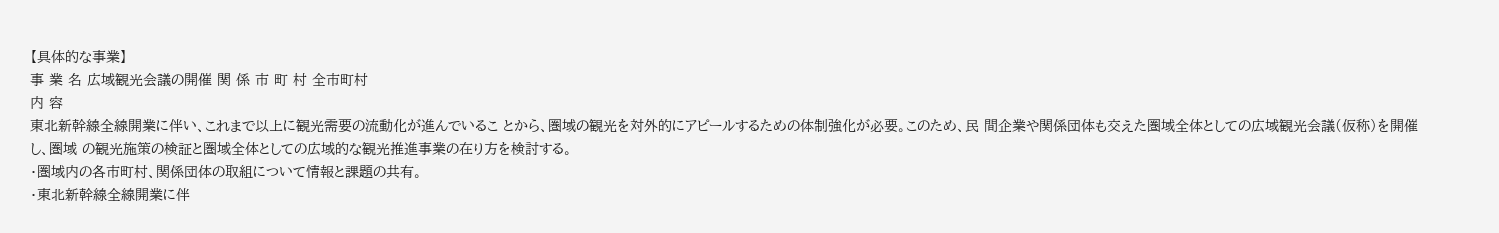【具体的な事業】
事 業 名 広域観光会議の開催 関 係 市 町 村 全市町村
内 容
東北新幹線全線開業に伴い、これまで以上に観光需要の流動化が進んでいるこ とから、圏域の観光を対外的にアピールするための体制強化が必要。このため、民 間企業や関係団体も交えた圏域全体としての広域観光会議(仮称)を開催し、圏域 の観光施策の検証と圏域全体としての広域的な観光推進事業の在り方を検討する。
・圏域内の各市町村、関係団体の取組について情報と課題の共有。
・東北新幹線全線開業に伴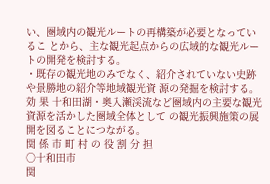い、圏域内の観光ルートの再構築が必要となっているこ とから、主な観光起点からの広域的な観光ルートの開発を検討する。
・既存の観光地のみでなく、紹介されていない史跡や景勝地の紹介等地域観光資 源の発掘を検討する。
効 果 十和田湖・奥入瀬渓流など圏域内の主要な観光資源を活かした圏域全体として の観光振興施策の展開を図ることにつながる。
関 係 市 町 村 の 役 割 分 担
○十和田市
関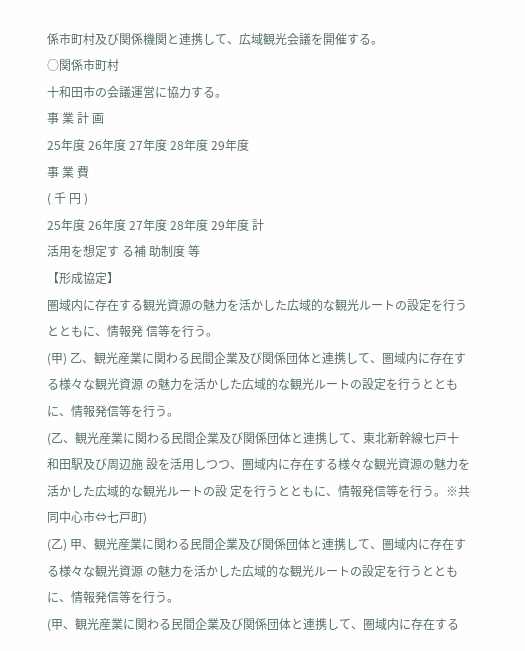係市町村及び関係機関と連携して、広域観光会議を開催する。
○関係市町村
十和田市の会議運営に協力する。
事 業 計 画
25年度 26年度 27年度 28年度 29年度
事 業 費
( 千 円 )
25年度 26年度 27年度 28年度 29年度 計
活用を想定す る補 助制度 等
【形成協定】
圏域内に存在する観光資源の魅力を活かした広域的な観光ルートの設定を行うとともに、情報発 信等を行う。
(甲) 乙、観光産業に関わる民間企業及び関係団体と連携して、圏域内に存在する様々な観光資源 の魅力を活かした広域的な観光ルートの設定を行うとともに、情報発信等を行う。
(乙、観光産業に関わる民間企業及び関係団体と連携して、東北新幹線七戸十和田駅及び周辺施 設を活用しつつ、圏域内に存在する様々な観光資源の魅力を活かした広域的な観光ルートの設 定を行うとともに、情報発信等を行う。※共同中心市⇔七戸町)
(乙) 甲、観光産業に関わる民間企業及び関係団体と連携して、圏域内に存在する様々な観光資源 の魅力を活かした広域的な観光ルートの設定を行うとともに、情報発信等を行う。
(甲、観光産業に関わる民間企業及び関係団体と連携して、圏域内に存在する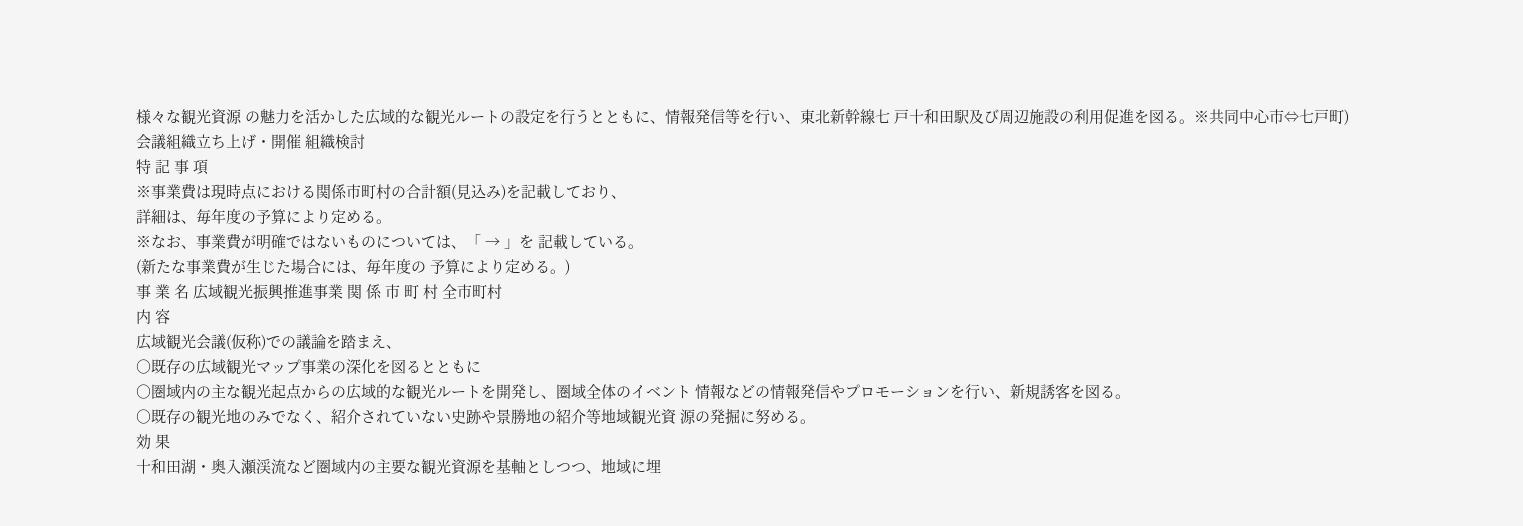様々な観光資源 の魅力を活かした広域的な観光ルートの設定を行うとともに、情報発信等を行い、東北新幹線七 戸十和田駅及び周辺施設の利用促進を図る。※共同中心市⇔七戸町)
会議組織立ち上げ・開催 組織検討
特 記 事 項
※事業費は現時点における関係市町村の合計額(見込み)を記載しており、
詳細は、毎年度の予算により定める。
※なお、事業費が明確ではないものについては、「 → 」を 記載している。
(新たな事業費が生じた場合には、毎年度の 予算により定める。)
事 業 名 広域観光振興推進事業 関 係 市 町 村 全市町村
内 容
広域観光会議(仮称)での議論を踏まえ、
○既存の広域観光マップ事業の深化を図るとともに
○圏域内の主な観光起点からの広域的な観光ルートを開発し、圏域全体のイベント 情報などの情報発信やプロモーションを行い、新規誘客を図る。
○既存の観光地のみでなく、紹介されていない史跡や景勝地の紹介等地域観光資 源の発掘に努める。
効 果
十和田湖・奥入瀬渓流など圏域内の主要な観光資源を基軸としつつ、地域に埋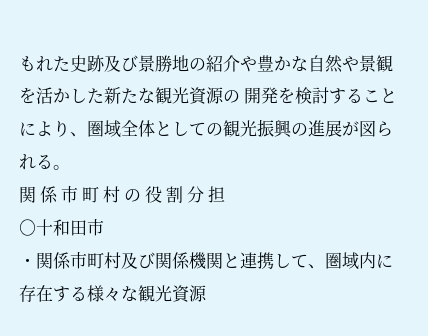もれた史跡及び景勝地の紹介や豊かな自然や景観を活かした新たな観光資源の 開発を検討することにより、圏域全体としての観光振興の進展が図られる。
関 係 市 町 村 の 役 割 分 担
○十和田市
・関係市町村及び関係機関と連携して、圏域内に存在する様々な観光資源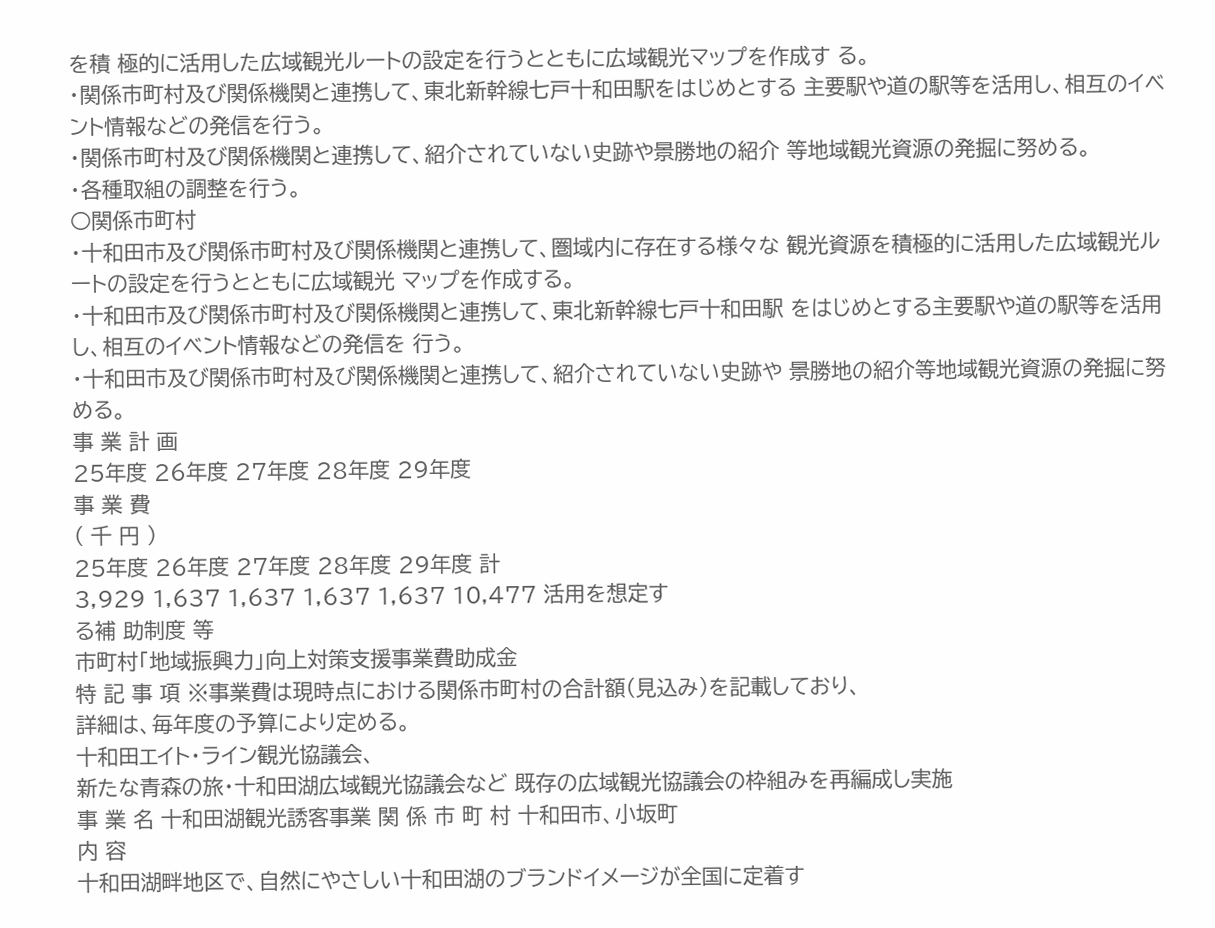を積 極的に活用した広域観光ルートの設定を行うとともに広域観光マップを作成す る。
・関係市町村及び関係機関と連携して、東北新幹線七戸十和田駅をはじめとする 主要駅や道の駅等を活用し、相互のイベント情報などの発信を行う。
・関係市町村及び関係機関と連携して、紹介されていない史跡や景勝地の紹介 等地域観光資源の発掘に努める。
・各種取組の調整を行う。
○関係市町村
・十和田市及び関係市町村及び関係機関と連携して、圏域内に存在する様々な 観光資源を積極的に活用した広域観光ルートの設定を行うとともに広域観光 マップを作成する。
・十和田市及び関係市町村及び関係機関と連携して、東北新幹線七戸十和田駅 をはじめとする主要駅や道の駅等を活用し、相互のイベント情報などの発信を 行う。
・十和田市及び関係市町村及び関係機関と連携して、紹介されていない史跡や 景勝地の紹介等地域観光資源の発掘に努める。
事 業 計 画
25年度 26年度 27年度 28年度 29年度
事 業 費
( 千 円 )
25年度 26年度 27年度 28年度 29年度 計
3,929 1,637 1,637 1,637 1,637 10,477 活用を想定す
る補 助制度 等
市町村「地域振興力」向上対策支援事業費助成金
特 記 事 項 ※事業費は現時点における関係市町村の合計額(見込み)を記載しており、
詳細は、毎年度の予算により定める。
十和田エイト・ライン観光協議会、
新たな青森の旅・十和田湖広域観光協議会など 既存の広域観光協議会の枠組みを再編成し実施
事 業 名 十和田湖観光誘客事業 関 係 市 町 村 十和田市、小坂町
内 容
十和田湖畔地区で、自然にやさしい十和田湖のブランドイメージが全国に定着す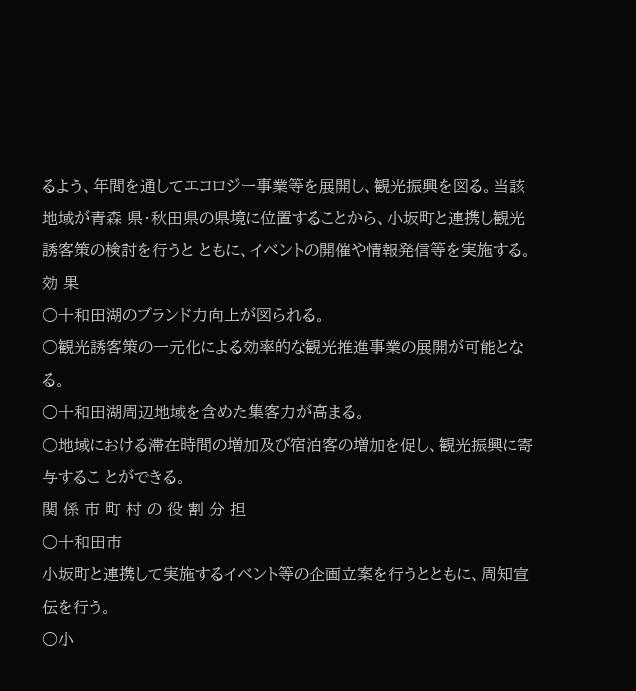るよう、年間を通してエコロジー事業等を展開し、観光振興を図る。当該地域が青森 県・秋田県の県境に位置することから、小坂町と連携し観光誘客策の検討を行うと ともに、イベントの開催や情報発信等を実施する。
効 果
○十和田湖のブランド力向上が図られる。
○観光誘客策の一元化による効率的な観光推進事業の展開が可能となる。
○十和田湖周辺地域を含めた集客力が高まる。
○地域における滞在時間の増加及び宿泊客の増加を促し、観光振興に寄与するこ とができる。
関 係 市 町 村 の 役 割 分 担
○十和田市
小坂町と連携して実施するイベント等の企画立案を行うとともに、周知宣伝を行う。
○小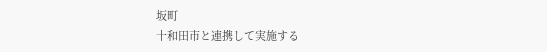坂町
十和田市と連携して実施する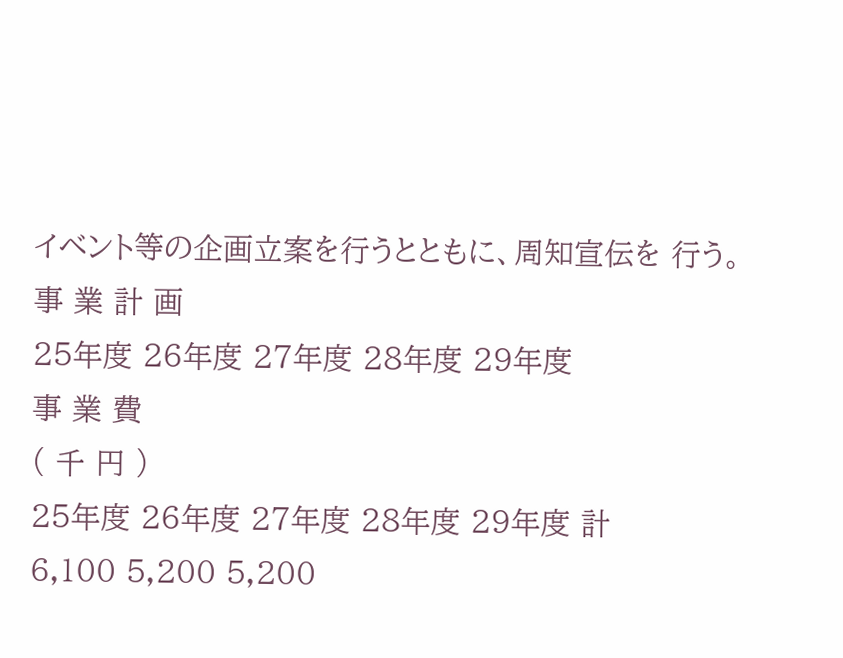イベント等の企画立案を行うとともに、周知宣伝を 行う。
事 業 計 画
25年度 26年度 27年度 28年度 29年度
事 業 費
( 千 円 )
25年度 26年度 27年度 28年度 29年度 計
6,100 5,200 5,200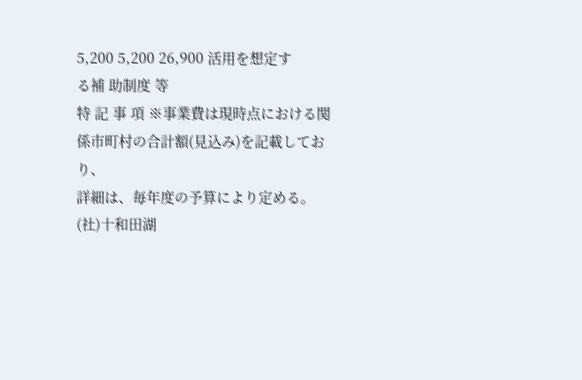5,200 5,200 26,900 活用を想定す
る補 助制度 等
特 記 事 項 ※事業費は現時点における関係市町村の合計額(見込み)を記載しており、
詳細は、毎年度の予算により定める。
(社)十和田湖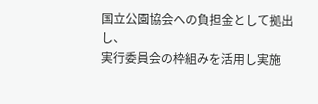国立公園協会への負担金として拠出し、
実行委員会の枠組みを活用し実施